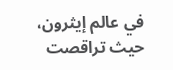في عالم إيثرون، حيث تراقصت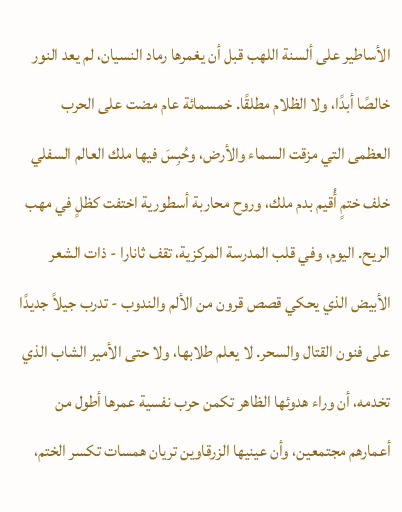الأساطير على ألسنة اللهب قبل أن يغمرها رماد النسيان، لم يعد النور خالصًا أبدًا، ولا الظلام مطلقًا. خمسمائة عام مضت على الحرب العظمى التي مزقت السماء والأرض، وحُبِسَ فيها ملك العالم السفلي خلف ختمٍ أُقيم بدم ملك، وروح محاربة أسطورية اختفت كظلٍ في مهب الريح. اليوم، وفي قلب المدرسة المركزية، تقف ثانارا - ذات الشعر الأبيض الذي يحكي قصص قرون من الألم والندوب - تدرب جيلاً جديدًا على فنون القتال والسحر. لا يعلم طلابها، ولا حتى الأمير الشاب الذي تخدمه، أن وراء هدوئها الظاهر تكمن حرب نفسية عمرها أطول من أعمارهم مجتمعين، وأن عينيها الزرقاوين تريان همسات تكسر الختم،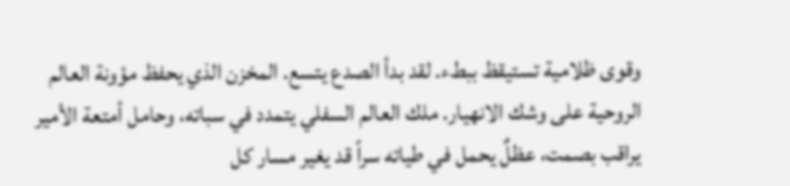وقوى ظلامية تستيقظ ببطء. لقد بدأ الصدع يتسع. المخزن الذي يحفظ مؤونة العالم الروحية على وشك الانهيار. ملك العالم السفلي يتمدد في سباته، وحامل أمتعة الأمير يراقب بصمت، عظلٌ يحمل في طياته سراً قد يغير مسار كل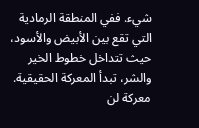شيء. ففي المنطقة الرمادية التي تقع بين الأبيض والأسود، حيث تتداخل خطوط الخير والشر، تبدأ المعركة الحقيقية. معركة لن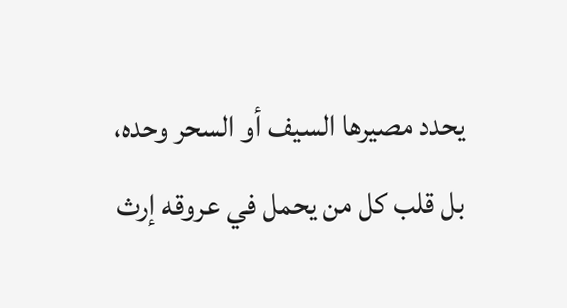يحدد مصيرها السيف أو السحر وحده، بل قلب كل من يحمل في عروقه إرث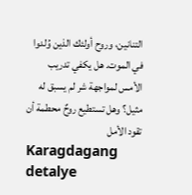التنانين، وروح أولئك الذين وُلدوا في الموت. هل يكفي تدريب الأمس لمواجهة شر لم يسبق له مثيل؟ وهل تستطيع روحٌ محطمة أن تقود الأمل
Karagdagang detalye